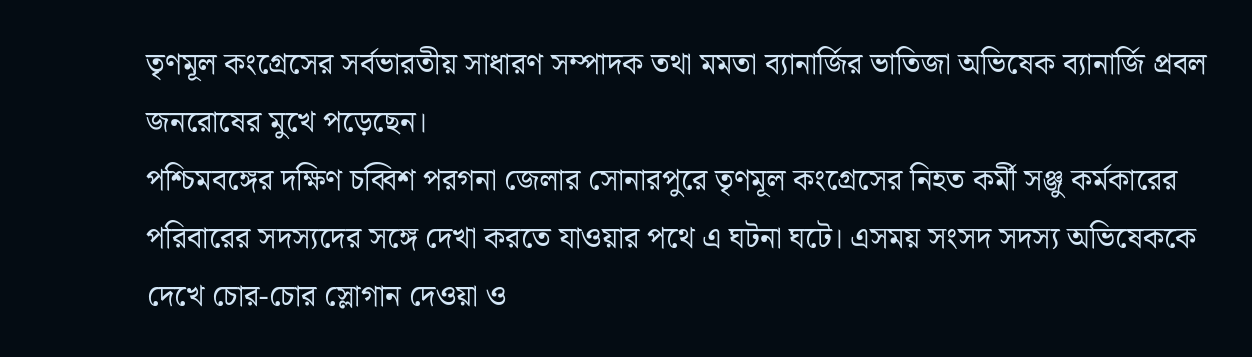তৃণমূল কংগ্রেসের সর্বভারতীয় সাধারণ সম্পাদক তথা মমতা ব্যানার্জির ভাতিজা অভিষেক ব্যানার্জি প্রবল জনরোষের মুখে পড়েছেন।
পশ্চিমবঙ্গের দক্ষিণ চব্বিশ পরগনা জেলার সোনারপুরে তৃণমূল কংগ্রেসের নিহত কর্মী সঞ্জু কর্মকারের পরিবারের সদস্যদের সঙ্গে দেখা করতে যাওয়ার পথে এ ঘটনা ঘটে। এসময় সংসদ সদস্য অভিষেককে দেখে চোর-চোর স্লোগান দেওয়া ও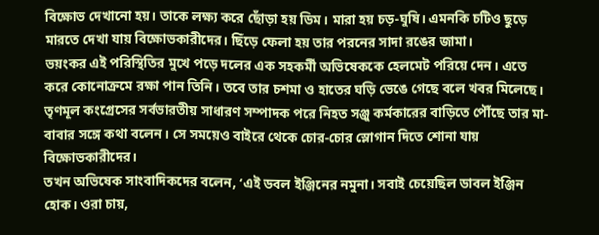বিক্ষোভ দেখানো হয়। তাকে লক্ষ্য করে ছোঁড়া হয় ডিম। মারা হয় চড়-ঘুষি। এমনকি চটিও ছুড়ে মারতে দেখা যায় বিক্ষোভকারীদের। ছিঁড়ে ফেলা হয় তার পরনের সাদা রঙের জামা।
ভয়ংকর এই পরিস্থিতির মুখে পড়ে দলের এক সহকর্মী অভিষেককে হেলমেট পরিয়ে দেন। এতে করে কোনোক্রমে রক্ষা পান তিনি। তবে তার চশমা ও হাতের ঘড়ি ভেঙে গেছে বলে খবর মিলেছে।
তৃণমূল কংগ্রেসের সর্বভারতীয় সাধারণ সম্পাদক পরে নিহত সঞ্জু কর্মকারের বাড়িতে পৌঁছে তার মা-বাবার সঙ্গে কথা বলেন। সে সময়েও বাইরে থেকে চোর-চোর স্লোগান দিতে শোনা যায় বিক্ষোভকারীদের।
তখন অভিষেক সাংবাদিকদের বলেন, ‘এই ডবল ইঞ্জিনের নমুনা। সবাই চেয়েছিল ডাবল ইঞ্জিন হোক। ওরা চায়,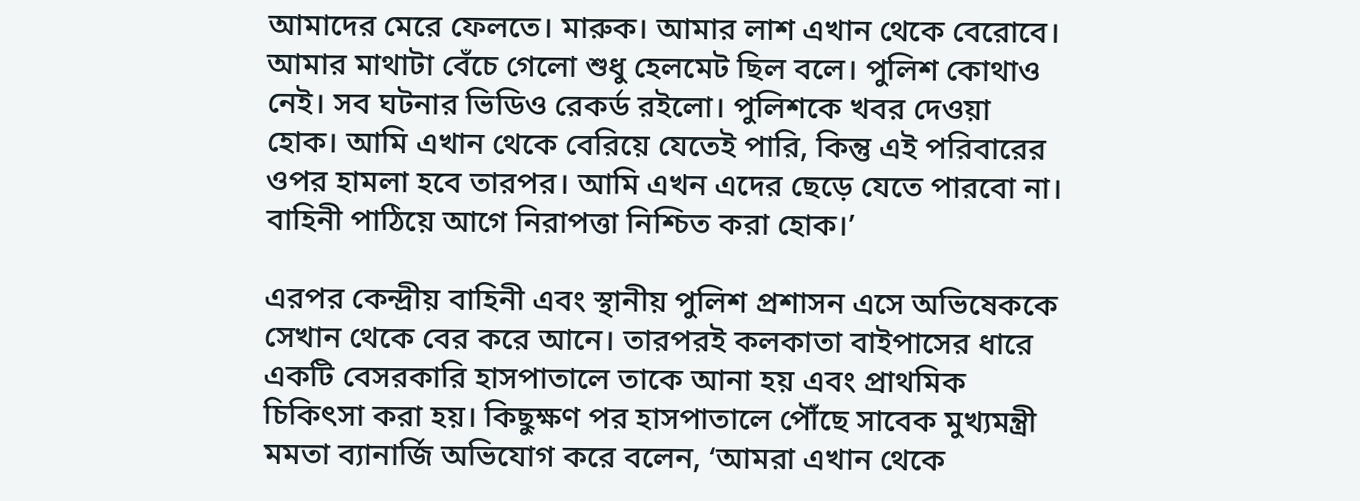আমাদের মেরে ফেলতে। মারুক। আমার লাশ এখান থেকে বেরোবে। আমার মাথাটা বেঁচে গেলো শুধু হেলমেট ছিল বলে। পুলিশ কোথাও নেই। সব ঘটনার ভিডিও রেকর্ড রইলো। পুলিশকে খবর দেওয়া হোক। আমি এখান থেকে বেরিয়ে যেতেই পারি, কিন্তু এই পরিবারের ওপর হামলা হবে তারপর। আমি এখন এদের ছেড়ে যেতে পারবো না। বাহিনী পাঠিয়ে আগে নিরাপত্তা নিশ্চিত করা হোক।’

এরপর কেন্দ্রীয় বাহিনী এবং স্থানীয় পুলিশ প্রশাসন এসে অভিষেককে সেখান থেকে বের করে আনে। তারপরই কলকাতা বাইপাসের ধারে একটি বেসরকারি হাসপাতালে তাকে আনা হয় এবং প্রাথমিক চিকিৎসা করা হয়। কিছুক্ষণ পর হাসপাতালে পৌঁছে সাবেক মুখ্যমন্ত্রী মমতা ব্যানার্জি অভিযোগ করে বলেন, ‘আমরা এখান থেকে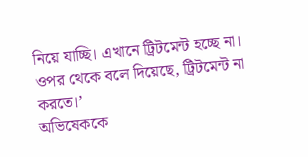নিয়ে যাচ্ছি। এখানে ট্রিটমেন্ট হচ্ছে না। ওপর থেকে বলে দিয়েছে, ট্রিটমেন্ট না করতে।’
অভিষেককে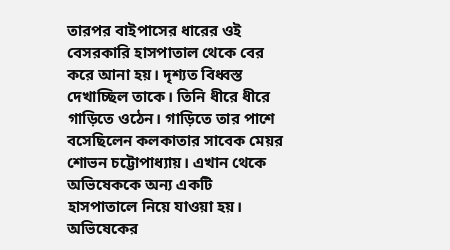তারপর বাইপাসের ধারের ওই বেসরকারি হাসপাতাল থেকে বের করে আনা হয়। দৃশ্যত বিধ্বস্ত দেখাচ্ছিল তাকে। তিনি ধীরে ধীরে গাড়িতে ওঠেন। গাড়িতে তার পাশে বসেছিলেন কলকাতার সাবেক মেয়র শোভন চট্টোপাধ্যায়। এখান থেকে অভিষেককে অন্য একটি হাসপাতালে নিয়ে যাওয়া হয়।
অভিষেকের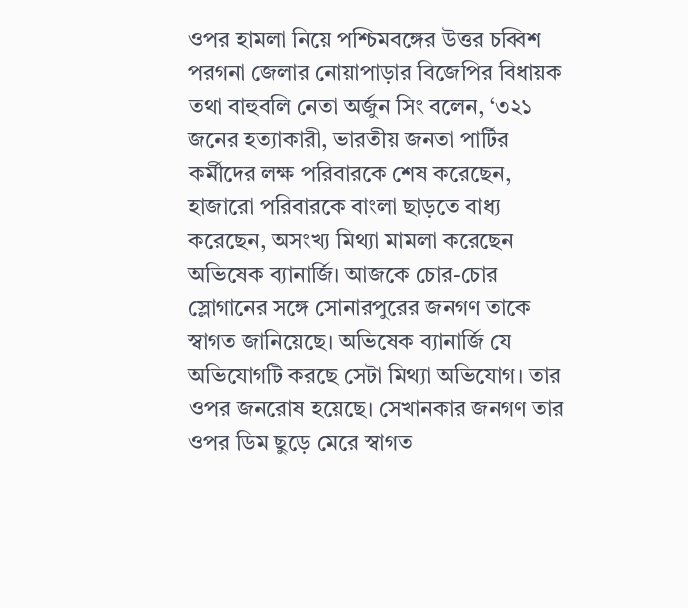ওপর হামলা নিয়ে পশ্চিমবঙ্গের উত্তর চব্বিশ পরগনা জেলার নোয়াপাড়ার বিজেপির বিধায়ক তথা বাহুবলি নেতা অর্জুন সিং বলেন, ‘৩২১ জনের হত্যাকারী, ভারতীয় জনতা পার্টির কর্মীদের লক্ষ পরিবারকে শেষ করেছেন, হাজারো পরিবারকে বাংলা ছাড়তে বাধ্য করেছেন, অসংখ্য মিথ্যা মামলা করেছেন অভিষেক ব্যানার্জি। আজকে চোর-চোর স্লোগানের সঙ্গে সোনারপুরের জনগণ তাকে স্বাগত জানিয়েছে। অভিষেক ব্যানার্জি যে অভিযোগটি করছে সেটা মিথ্যা অভিযোগ। তার ওপর জনরোষ হয়েছে। সেখানকার জনগণ তার ওপর ডিম ছুড়ে মেরে স্বাগত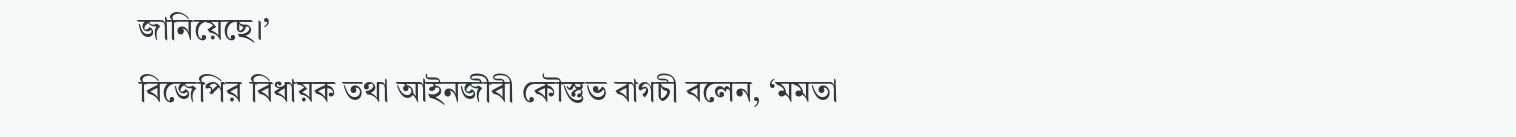জানিয়েছে।’
বিজেপির বিধায়ক তথা আইনজীবী কৌস্তুভ বাগচী বলেন, ‘মমতা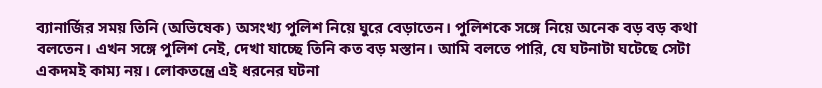ব্যানার্জির সময় তিনি (অভিষেক) অসংখ্য পুলিশ নিয়ে ঘুরে বেড়াতেন। পুলিশকে সঙ্গে নিয়ে অনেক বড় বড় কথা বলতেন। এখন সঙ্গে পুলিশ নেই, দেখা যাচ্ছে তিনি কত বড় মস্তান। আমি বলতে পারি, যে ঘটনাটা ঘটেছে সেটা একদমই কাম্য নয়। লোকতন্ত্রে এই ধরনের ঘটনা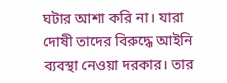ঘটার আশা করি না। যারা দোষী তাদের বিরুদ্ধে আইনি ব্যবস্থা নেওয়া দরকার। তার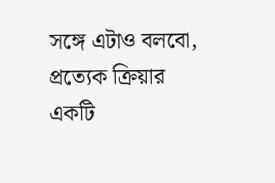সঙ্গে এটাও বলবো, প্রত্যেক ক্রিয়ার একটি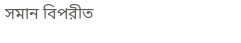সমান বিপরীত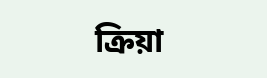ক্রিয়া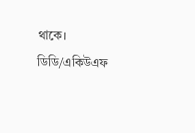থাকে।
ডিডি/একিউএফ